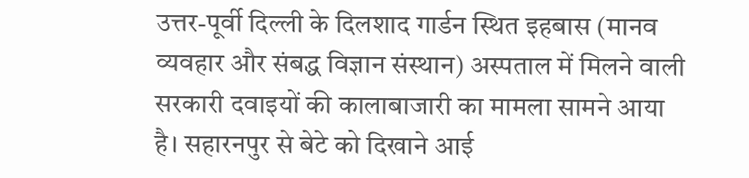उत्तर-पूर्वी दिल्ली के दिलशाद गार्डन स्थित इहबास (मानव व्यवहार और संबद्ध विज्ञान संस्थान) अस्पताल में मिलने वाली सरकारी दवाइयों की कालाबाजारी का मामला सामने आया है। सहारनपुर से बेटे को दिखाने आई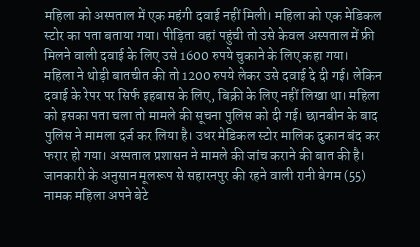महिला को अस्पताल में एक महंगी दवाई नहीं मिली। महिला को एक मेडिकल स्टोर का पता बताया गया। पीड़िता वहां पहुंची तो उसे केवल अस्पताल में फ्री मिलने वाली दवाई के लिए उसे 1600 रुपये चुकाने के लिए कहा गया।
महिला ने थोड़ी बातचीत की तो 1200 रुपये लेकर उसे दवाई दे दी गई। लेकिन दवाई के रेपर पर सिर्फ इहबास के लिए, बिक्री के लिए नहीं लिखा था। महिला को इसका पता चला तो मामले की सूचना पुलिस को दी गई। छानबीन के बाद पुलिस ने मामला दर्ज कर लिया है। उधर मेडिकल स्टोर मालिक दुकान बंद कर फरार हो गया। अस्पताल प्रशासन ने मामले की जांच कराने की बात की है।
जानकारी के अनुसान मूलरूप से सहारनपुर की रहने वाली रानी बेगम (55) नामक महिला अपने बेटे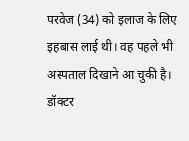परवेज (34) को इलाज के लिए इहबास लाई थी। वह पहले भी अस्पताल दिखाने आ चुकी है। डॉक्टर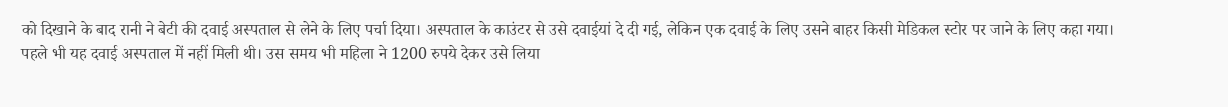को दिखाने के बाद रानी ने बेटी की दवाई अस्पताल से लेने के लिए पर्चा दिया। अस्पताल के काउंटर से उसे दवाईयां दे दी गई, लेकिन एक दवाई के लिए उसने बाहर किसी मेडिकल स्टोर पर जाने के लिए कहा गया।
पहले भी यह दवाई अस्पताल में नहीं मिली थी। उस समय भी महिला ने 1200 रुपये देकर उसे लिया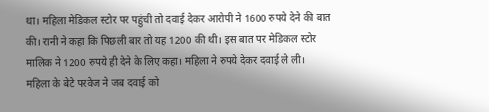था। महिला मेडिकल स्टोर पर पहुंची तो दवाई देकर आरोपी ने 1600 रुपये देने की बात की। रानी ने कहा कि पिछली बार तो यह 1200 की थी। इस बात पर मेडिकल स्टोर मालिक ने 1200 रुपये ही देने के लिए कहा। महिला ने रुपये देकर दवाई ले ली।
महिला के बेटे परवेज ने जब दवाई को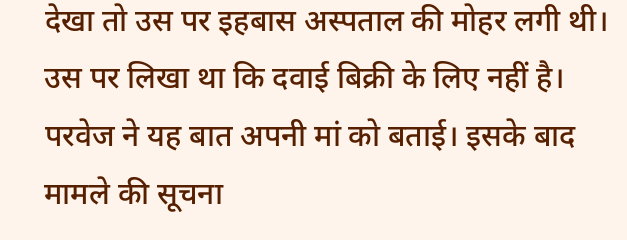देखा तो उस पर इहबास अस्पताल की मोहर लगी थी। उस पर लिखा था कि दवाई बिक्री के लिए नहीं है। परवेज ने यह बात अपनी मां को बताई। इसके बाद मामले की सूचना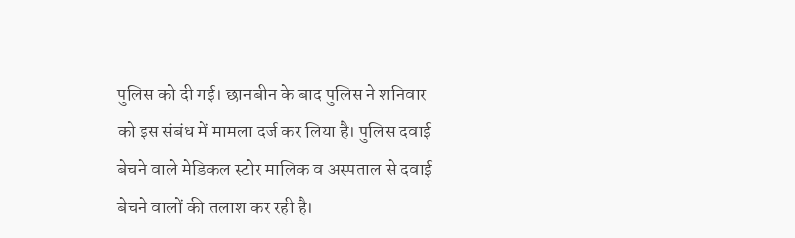पुलिस को दी गई। छानबीन के बाद पुलिस ने शनिवार को इस संबंध में मामला दर्ज कर लिया है। पुलिस दवाई बेचने वाले मेडिकल स्टोर मालिक व अस्पताल से दवाई बेचने वालों की तलाश कर रही है।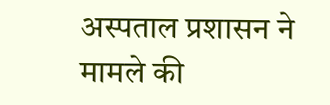अस्पताल प्रशासन ने मामले की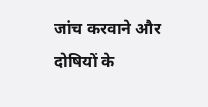जांच करवाने और दोषियों के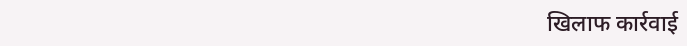खिलाफ कार्रवाई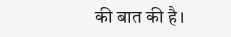की बात की है।